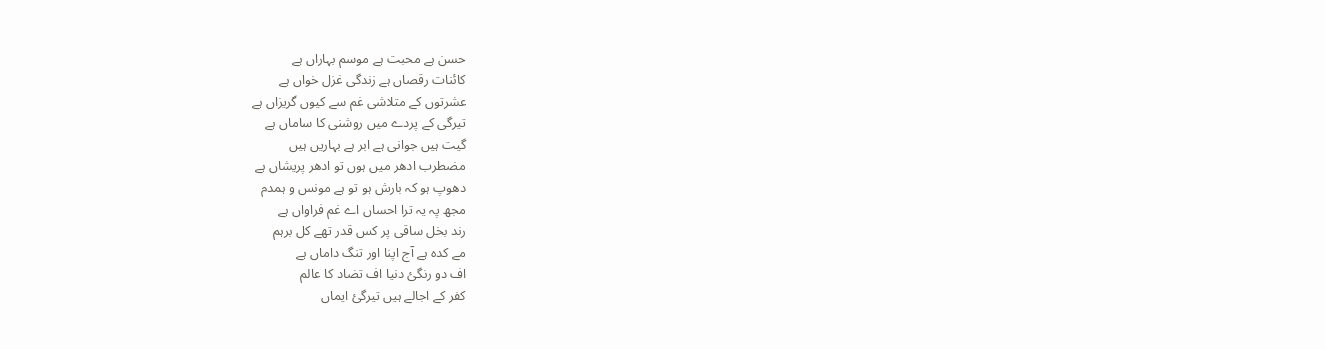حسن ہے محبت ہے موسم بہاراں ہے
کائنات رقصاں ہے زندگی غزل خواں ہے
عشرتوں کے متلاشی غم سے کیوں گریزاں ہے
تیرگی کے پردے میں روشنی کا ساماں ہے
گیت ہیں جوانی ہے ابر ہے بہاریں ہیں
مضطرب ادھر میں ہوں تو ادھر پریشاں ہے
دھوپ ہو کہ بارش ہو تو ہے مونس و ہمدم
مجھ پہ یہ ترا احساں اے غم فراواں ہے
رند بخل ساقی پر کس قدر تھے کل برہم
مے کدہ ہے آج اپنا اور تنگ داماں ہے
اف دو رنگیٔ دنیا اف تضاد کا عالم
کفر کے اجالے ہیں تیرگیٔ ایماں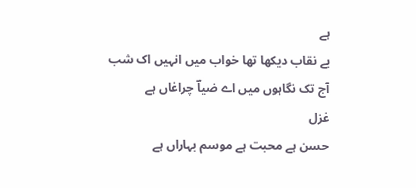ہے
بے نقاب دیکھا تھا خواب میں انہیں اک شب
آج تک نگاہوں میں اے ضیاؔ چراغاں ہے
غزل
حسن ہے محبت ہے موسم بہاراں ہے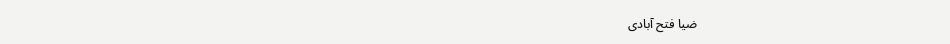ضیا فتح آبادی